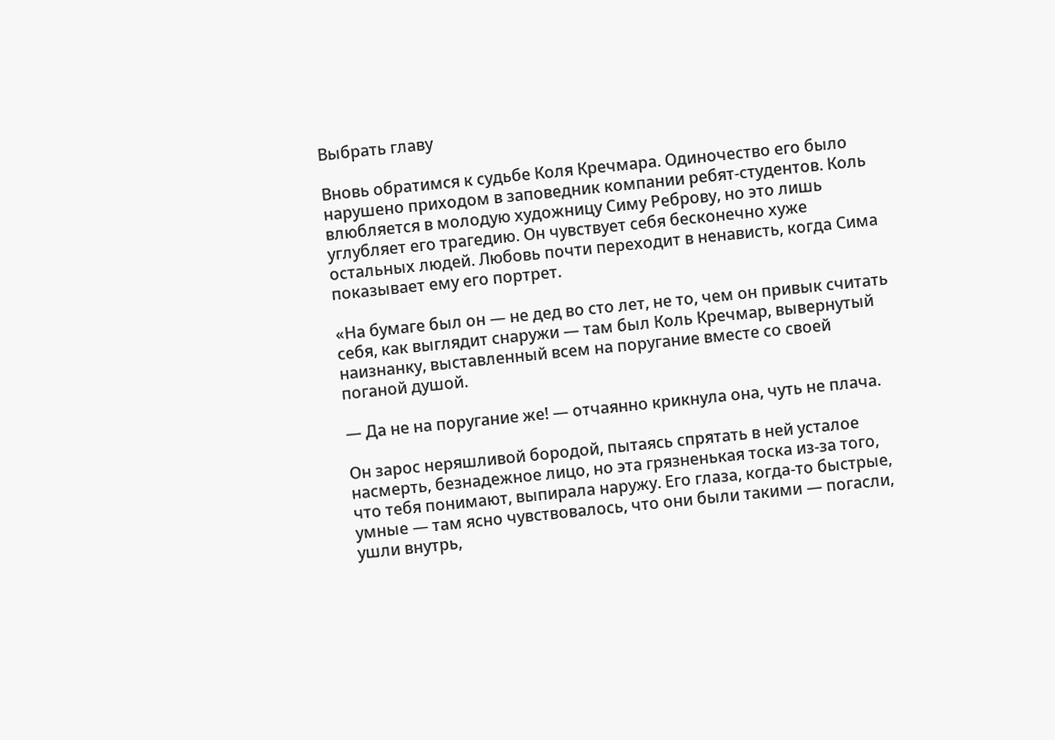Выбрать главу

Вновь обратимся к судьбе Коля Кречмара. Одиночество его было нарушено приходом в заповедник компании ребят-студентов. Коль влюбляется в молодую художницу Симу Реброву, но это лишь углубляет его трагедию. Он чувствует себя бесконечно хуже остальных людей. Любовь почти переходит в ненависть, когда Сима показывает ему его портрет.

«На бумаге был он — не дед во сто лет, не то, чем он привык считать себя, как выглядит снаружи — там был Коль Кречмар, вывернутый наизнанку, выставленный всем на поругание вместе со своей поганой душой.

— Да не на поругание же! — отчаянно крикнула она, чуть не плача.

Он зарос неряшливой бородой, пытаясь спрятать в ней усталое насмерть, безнадежное лицо, но эта грязненькая тоска из-за того, что тебя понимают, выпирала наружу. Его глаза, когда-то быстрые, умные — там ясно чувствовалось, что они были такими — погасли, ушли внутрь,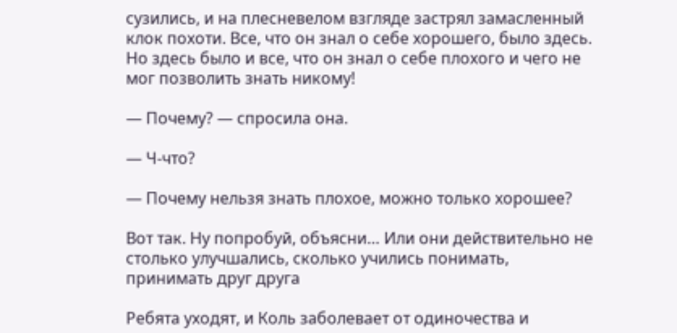сузились, и на плесневелом взгляде застрял замасленный клок похоти. Все, что он знал о себе хорошего, было здесь. Но здесь было и все, что он знал о себе плохого и чего не мог позволить знать никому!

— Почему? — спросила она.

— Ч-что?

— Почему нельзя знать плохое, можно только хорошее?

Вот так. Ну попробуй, объясни… Или они действительно не столько улучшались, сколько учились понимать, принимать друг друга

Ребята уходят, и Коль заболевает от одиночества и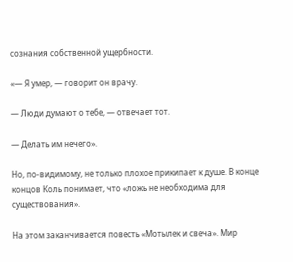сознания собственной ущербности.

«— Я умер, — говорит он врачу.

— Люди думают о тебе, — отвечает тот.

— Делать им нечего».

Но, по-видимому, не только плохое прикипает к душе. В конце концов Коль понимает, что «ложь не необходима для существования».

На этом заканчивается повесть «Мотылек и свеча». Мир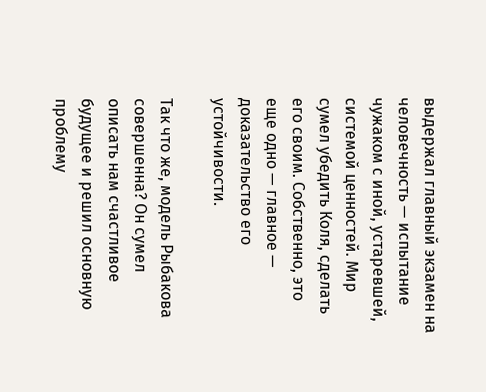выдержал главный экзамен на человечность — испытание чужаком с иной, устаревшей, системой ценностей. Мир сумел убедить Коля, сделать его своим. Собственно, это еще одно — главное — доказательство его устойчивости.

Так что же, модель Рыбакова совершенна? Он сумел описать нам счастливое будущее и решил основную проблему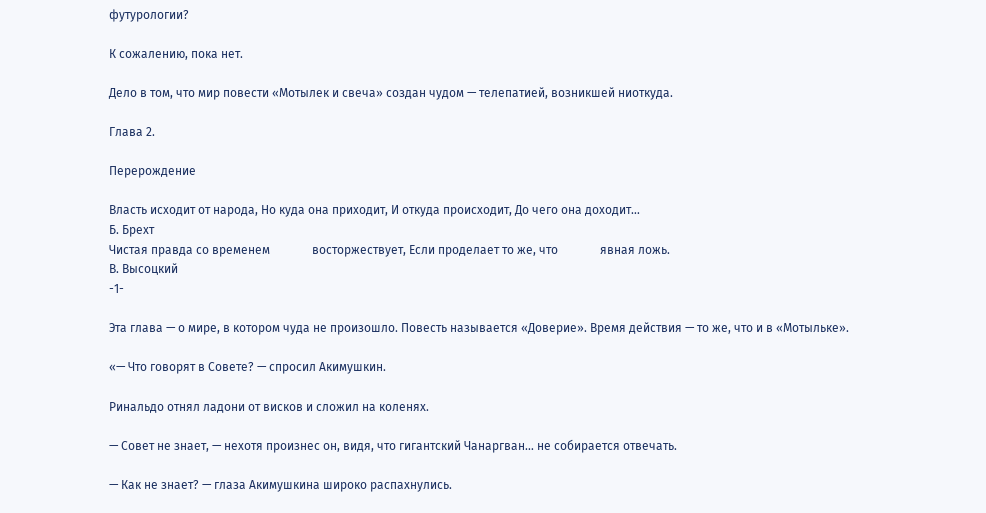футурологии?

К сожалению, пока нет.

Дело в том, что мир повести «Мотылек и свеча» создан чудом — телепатией, возникшей ниоткуда.

Глава 2.

Перерождение

Власть исходит от народа, Но куда она приходит, И откуда происходит, До чего она доходит…
Б. Брехт
Чистая правда со временем              восторжествует, Если проделает то же, что              явная ложь.
В. Высоцкий
-1-

Эта глава — о мире, в котором чуда не произошло. Повесть называется «Доверие». Время действия — то же, что и в «Мотыльке».

«— Что говорят в Совете? — спросил Акимушкин.

Ринальдо отнял ладони от висков и сложил на коленях.

— Совет не знает, — нехотя произнес он, видя, что гигантский Чанаргван… не собирается отвечать.

— Как не знает? — глаза Акимушкина широко распахнулись.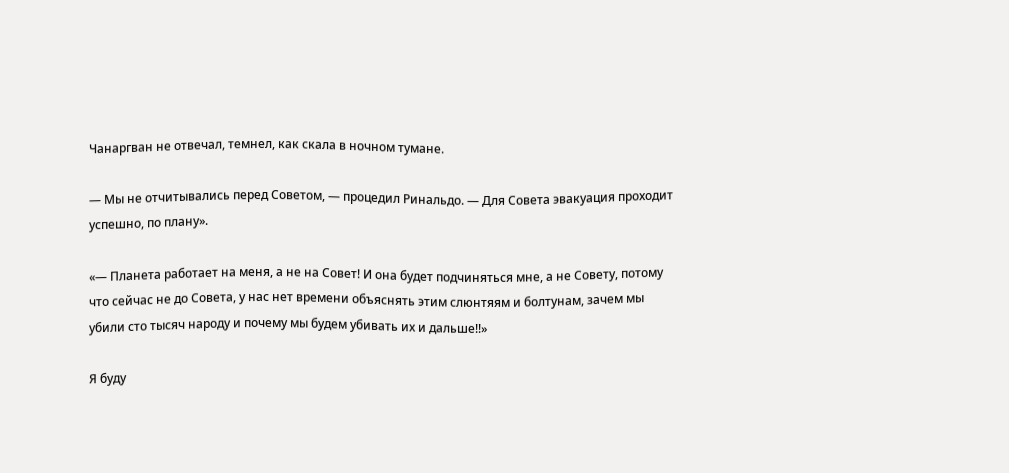Чанаргван не отвечал, темнел, как скала в ночном тумане.

— Мы не отчитывались перед Советом, — процедил Ринальдо. — Для Совета эвакуация проходит успешно, по плану».

«— Планета работает на меня, а не на Совет! И она будет подчиняться мне, а не Совету, потому что сейчас не до Совета, у нас нет времени объяснять этим слюнтяям и болтунам, зачем мы убили сто тысяч народу и почему мы будем убивать их и дальше!!»

Я буду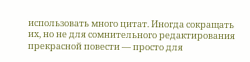использовать много цитат. Иногда сокращать их, но не для сомнительного редактирования прекрасной повести — просто для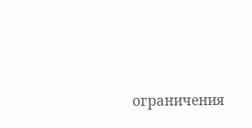ограничения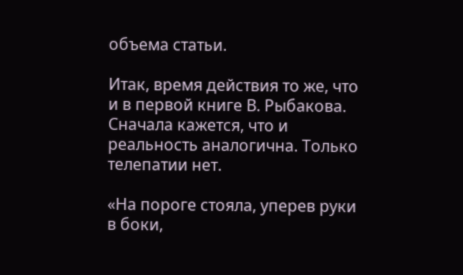объема статьи.

Итак, время действия то же, что и в первой книге В. Рыбакова. Сначала кажется, что и реальность аналогична. Только телепатии нет.

«На пороге стояла, уперев руки в боки,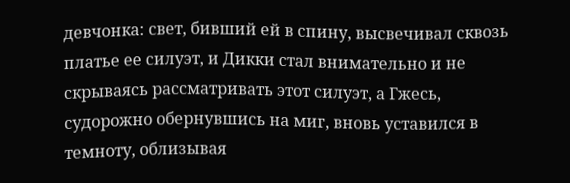девчонка: свет, бивший ей в спину, высвечивал сквозь платье ее силуэт, и Дикки стал внимательно и не скрываясь рассматривать этот силуэт, а Гжесь, судорожно обернувшись на миг, вновь уставился в темноту, облизывая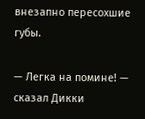внезапно пересохшие губы.

— Легка на помине! — сказал Дикки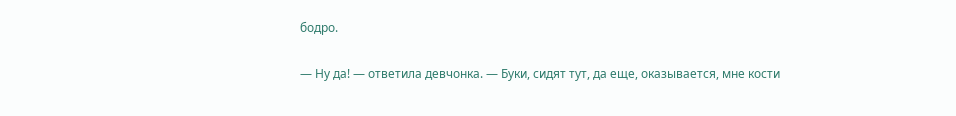бодро.

— Ну да! — ответила девчонка. — Буки, сидят тут, да еще, оказывается, мне кости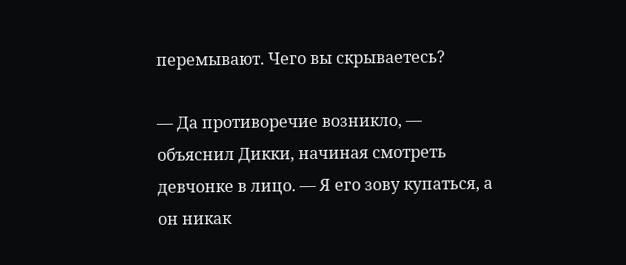перемывают. Чего вы скрываетесь?

— Да противоречие возникло, — объяснил Дикки, начиная смотреть девчонке в лицо. — Я его зову купаться, а он никак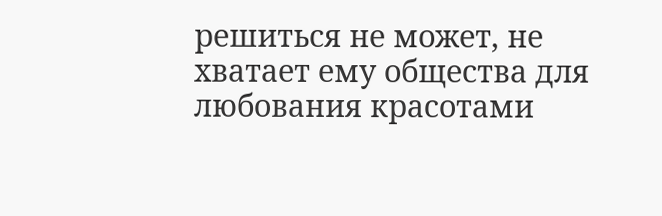решиться не может, не хватает ему общества для любования красотами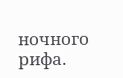ночного рифа.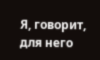Я, говорит, для него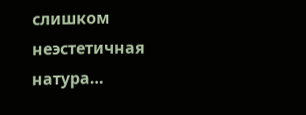слишком неэстетичная натура…